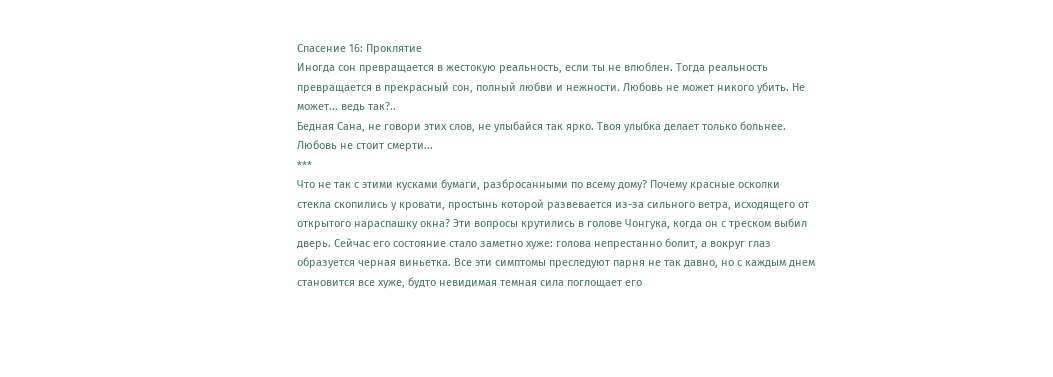Спасение 16: Проклятие
Иногда сон превращается в жестокую реальность, если ты не влюблен. Тогда реальность превращается в прекрасный сон, полный любви и нежности. Любовь не может никого убить. Не может... ведь так?..
Бедная Сана, не говори этих слов, не улыбайся так ярко. Твоя улыбка делает только больнее. Любовь не стоит смерти...
***
Что не так с этими кусками бумаги, разбросанными по всему дому? Почему красные осколки стекла скопились у кровати, простынь которой развевается из-за сильного ветра, исходящего от открытого нараспашку окна? Эти вопросы крутились в голове Чонгука, когда он с треском выбил дверь. Сейчас его состояние стало заметно хуже: голова непрестанно болит, а вокруг глаз образуется черная виньетка. Все эти симптомы преследуют парня не так давно, но с каждым днем становится все хуже, будто невидимая темная сила поглощает его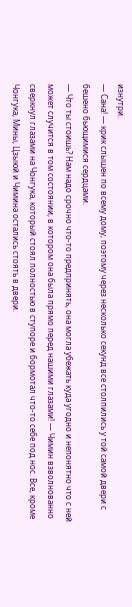изнутри.
— Сана! — крик слышен по всему дому, поэтому через несколько секунд все столпились у той самой двери с бешено бьющимися сердцами.
— Что ты стоишь? Нам надо срочно что-то предпринять, она могла убежать куда угодно и непонятно что с ней может случится в том состоянии, в котором она была прямо перед нашими глазами! — Чимин взволнованно сверкнул глазами на Чонгука, который стоял полностью в ступоре и бормотал что-то себе под нос. Все, кроме Чонгука, Мины, Цзыюй и Чимина остались стоять в двери.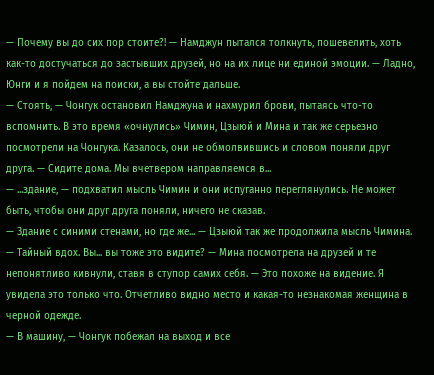— Почему вы до сих пор стоите?! — Намджун пытался толкнуть, пошевелить, хоть как-то достучаться до застывших друзей, но на их лице ни единой эмоции. — Ладно, Юнги и я пойдем на поиски, а вы стойте дальше.
— Стоять, — Чонгук остановил Намджуна и нахмурил брови, пытаясь что-то вспомнить. В это время «очнулись» Чимин, Цзыюй и Мина и так же серьезно посмотрели на Чонгука. Казалось, они не обмолвившись и словом поняли друг друга. — Сидите дома. Мы вчетвером направляемся в...
— ...здание, — подхватил мысль Чимин и они испуганно переглянулись. Не может быть, чтобы они друг друга поняли, ничего не сказав.
— Здание с синими стенами, но где же... — Цзыюй так же продолжила мысль Чимина.
— Тайный вдох. Вы... вы тоже это видите? — Мина посмотрела на друзей и те непонятливо кивнули, ставя в ступор самих себя. — Это похоже на видение. Я увидела это только что. Отчетливо видно место и какая-то незнакомая женщина в черной одежде.
— В машину, — Чонгук побежал на выход и все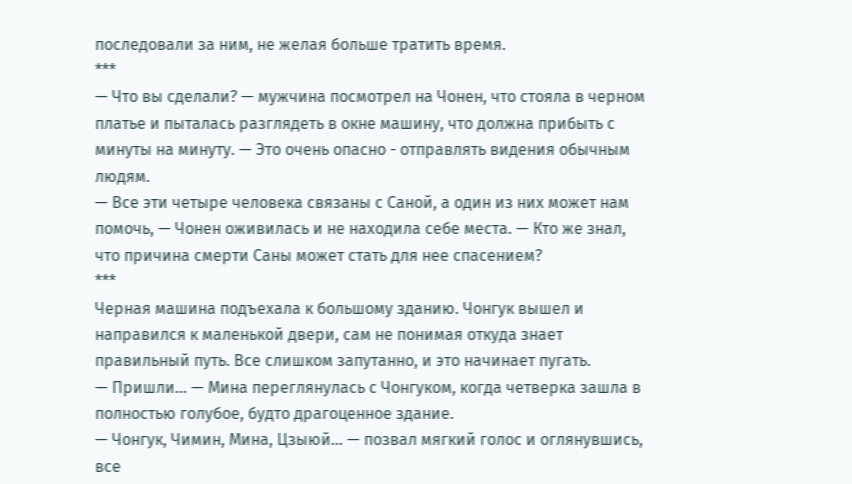последовали за ним, не желая больше тратить время.
***
— Что вы сделали? — мужчина посмотрел на Чонен, что стояла в черном платье и пыталась разглядеть в окне машину, что должна прибыть с минуты на минуту. — Это очень опасно - отправлять видения обычным людям.
— Все эти четыре человека связаны с Саной, а один из них может нам помочь, — Чонен оживилась и не находила себе места. — Кто же знал, что причина смерти Саны может стать для нее спасением?
***
Черная машина подъехала к большому зданию. Чонгук вышел и направился к маленькой двери, сам не понимая откуда знает правильный путь. Все слишком запутанно, и это начинает пугать.
— Пришли... — Мина переглянулась с Чонгуком, когда четверка зашла в полностью голубое, будто драгоценное здание.
— Чонгук, Чимин, Мина, Цзыюй... — позвал мягкий голос и оглянувшись, все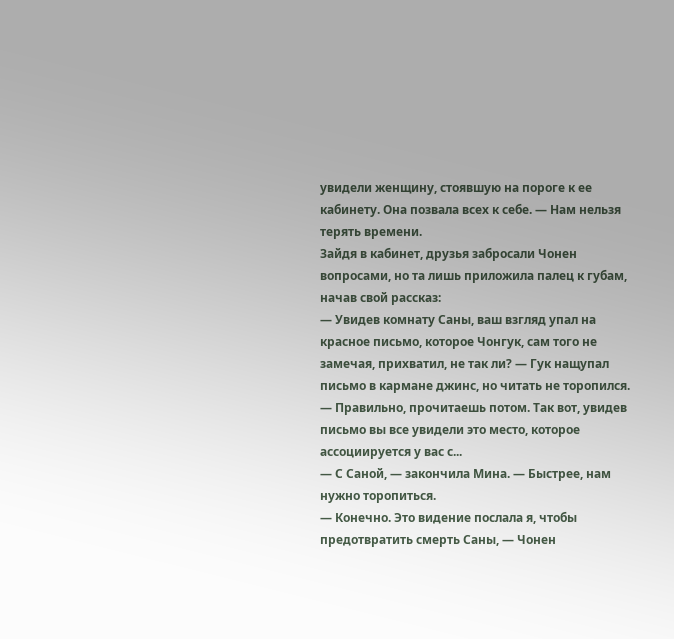увидели женщину, стоявшую на пороге к ее кабинету. Она позвала всех к себе. — Нам нельзя терять времени.
Зайдя в кабинет, друзья забросали Чонен вопросами, но та лишь приложила палец к губам, начав свой рассказ:
— Увидев комнату Саны, ваш взгляд упал на красное письмо, которое Чонгук, сам того не замечая, прихватил, не так ли? — Гук нащупал письмо в кармане джинс, но читать не торопился. — Правильно, прочитаешь потом. Так вот, увидев письмо вы все увидели это место, которое ассоциируется у вас с...
— С Саной, — закончила Мина. — Быстрее, нам нужно торопиться.
— Конечно. Это видение послала я, чтобы предотвратить смерть Саны, — Чонен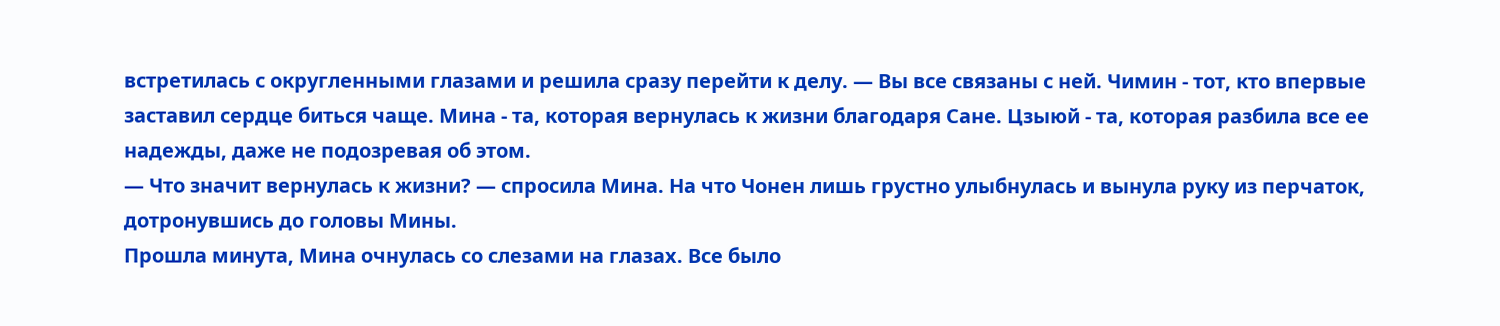встретилась с округленными глазами и решила сразу перейти к делу. — Вы все связаны с ней. Чимин - тот, кто впервые заставил сердце биться чаще. Мина - та, которая вернулась к жизни благодаря Сане. Цзыюй - та, которая разбила все ее надежды, даже не подозревая об этом.
— Что значит вернулась к жизни? — спросила Мина. На что Чонен лишь грустно улыбнулась и вынула руку из перчаток, дотронувшись до головы Мины.
Прошла минута, Мина очнулась со слезами на глазах. Все было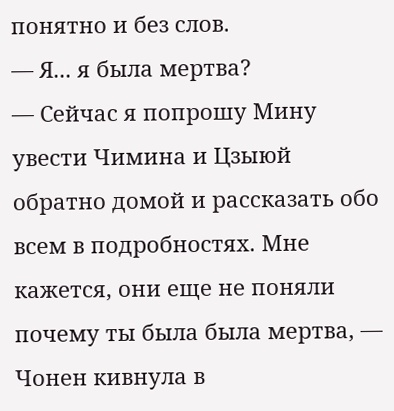понятно и без слов.
— Я... я была мертва?
— Сейчас я попрошу Мину увести Чимина и Цзыюй обратно домой и рассказать обо всем в подробностях. Мне кажется, они еще не поняли почему ты была была мертва, — Чонен кивнула в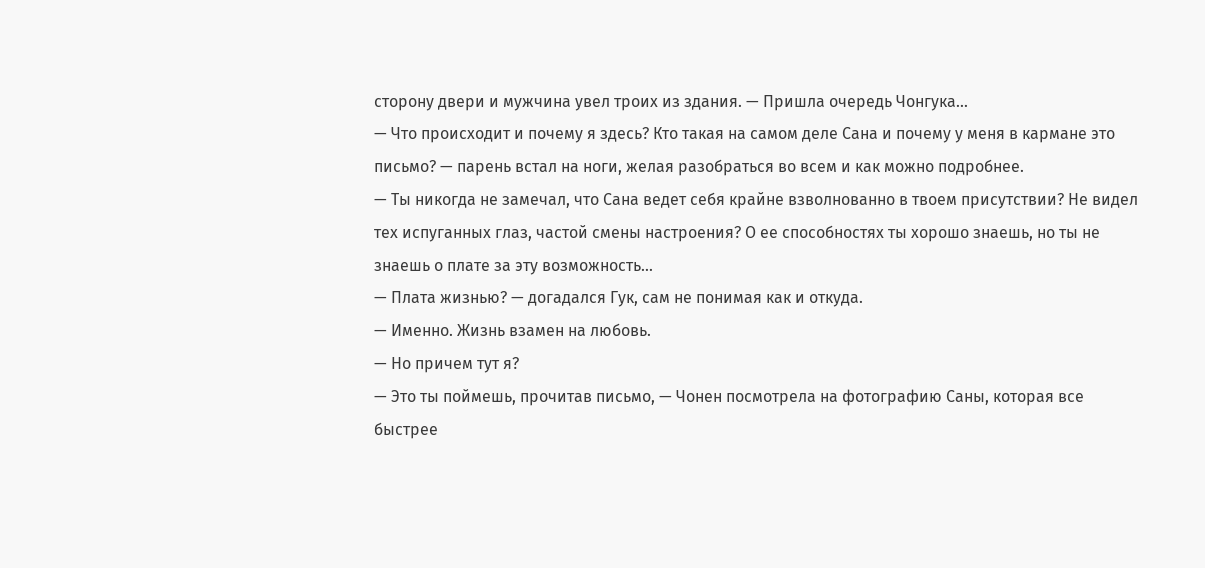сторону двери и мужчина увел троих из здания. — Пришла очередь Чонгука...
— Что происходит и почему я здесь? Кто такая на самом деле Сана и почему у меня в кармане это письмо? — парень встал на ноги, желая разобраться во всем и как можно подробнее.
— Ты никогда не замечал, что Сана ведет себя крайне взволнованно в твоем присутствии? Не видел тех испуганных глаз, частой смены настроения? О ее способностях ты хорошо знаешь, но ты не знаешь о плате за эту возможность...
— Плата жизнью? — догадался Гук, сам не понимая как и откуда.
— Именно. Жизнь взамен на любовь.
— Но причем тут я?
— Это ты поймешь, прочитав письмо, — Чонен посмотрела на фотографию Саны, которая все быстрее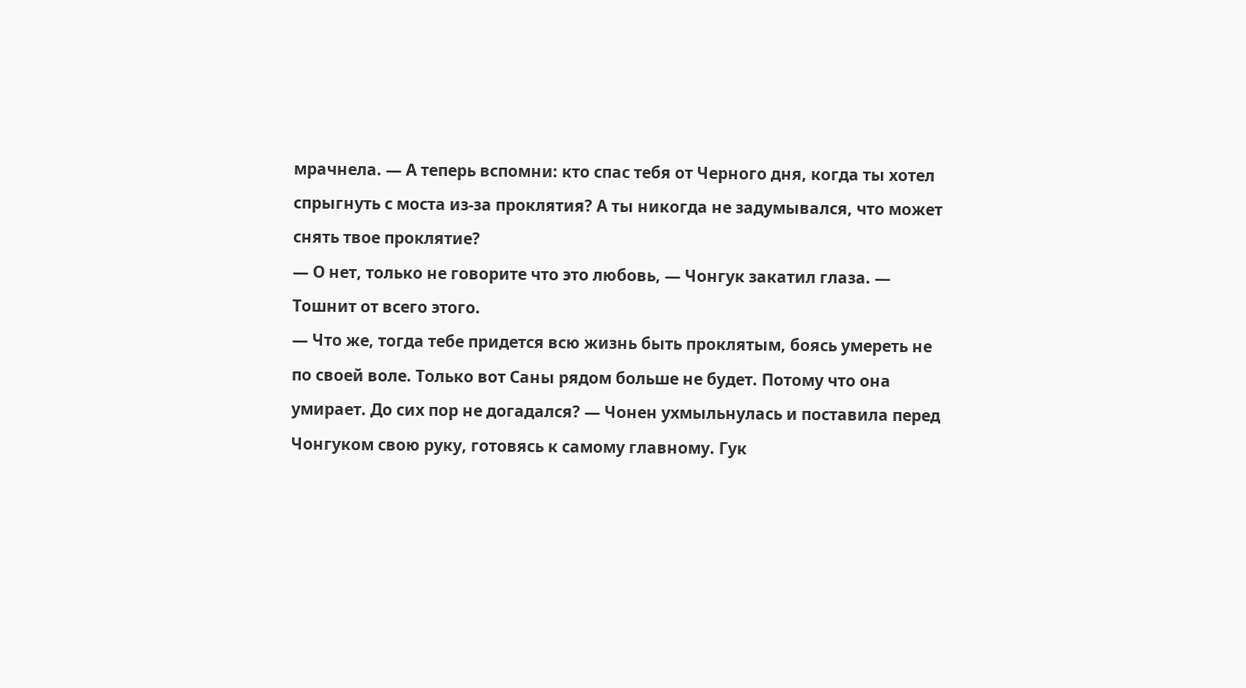мрачнела. — А теперь вспомни: кто спас тебя от Черного дня, когда ты хотел спрыгнуть с моста из-за проклятия? А ты никогда не задумывался, что может снять твое проклятие?
— О нет, только не говорите что это любовь, — Чонгук закатил глаза. — Тошнит от всего этого.
— Что же, тогда тебе придется всю жизнь быть проклятым, боясь умереть не по своей воле. Только вот Саны рядом больше не будет. Потому что она умирает. До сих пор не догадался? — Чонен ухмыльнулась и поставила перед Чонгуком свою руку, готовясь к самому главному. Гук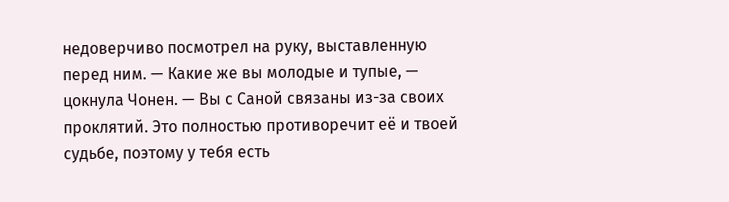недоверчиво посмотрел на руку, выставленную перед ним. — Какие же вы молодые и тупые, — цокнула Чонен. — Вы с Саной связаны из-за своих проклятий. Это полностью противоречит её и твоей судьбе, поэтому у тебя есть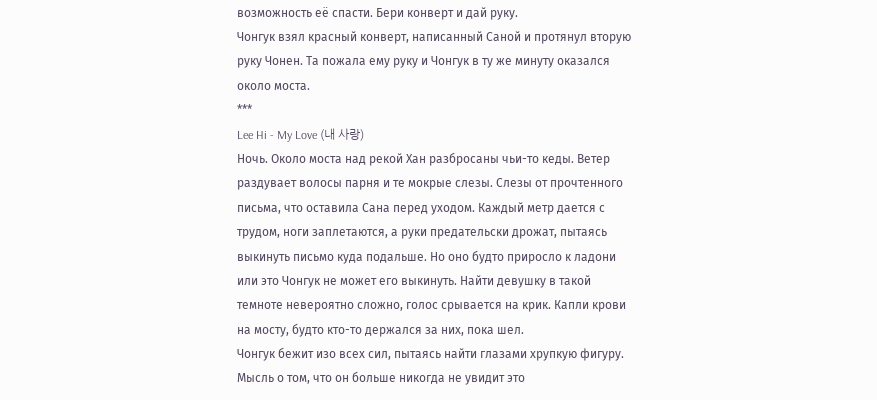возможность её спасти. Бери конверт и дай руку.
Чонгук взял красный конверт, написанный Саной и протянул вторую руку Чонен. Та пожала ему руку и Чонгук в ту же минуту оказался около моста.
***
Lee Hi - My Love (내 사랑)
Ночь. Около моста над рекой Хан разбросаны чьи-то кеды. Ветер раздувает волосы парня и те мокрые слезы. Слезы от прочтенного письма, что оставила Сана перед уходом. Каждый метр дается с трудом, ноги заплетаются, а руки предательски дрожат, пытаясь выкинуть письмо куда подальше. Но оно будто приросло к ладони или это Чонгук не может его выкинуть. Найти девушку в такой темноте невероятно сложно, голос срывается на крик. Капли крови на мосту, будто кто-то держался за них, пока шел.
Чонгук бежит изо всех сил, пытаясь найти глазами хрупкую фигуру. Мысль о том, что он больше никогда не увидит это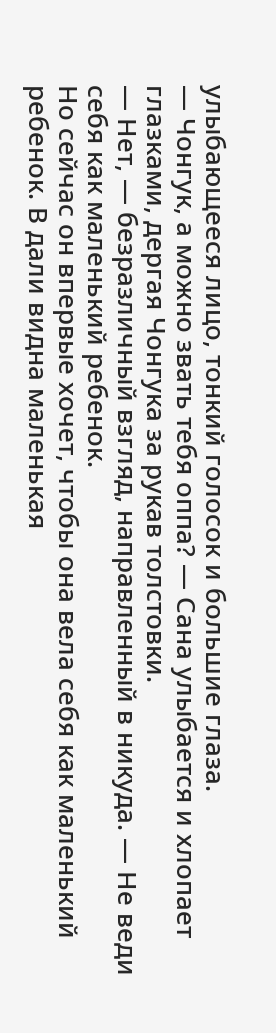улыбающееся лицо, тонкий голосок и большие глаза.
— Чонгук, а можно звать тебя оппа? — Сана улыбается и хлопает глазками, дергая Чонгука за рукав толстовки.
— Нет, — безразличный взгляд, направленный в никуда. — Не веди себя как маленький ребенок.
Но сейчас он впервые хочет, чтобы она вела себя как маленький ребенок. В дали видна маленькая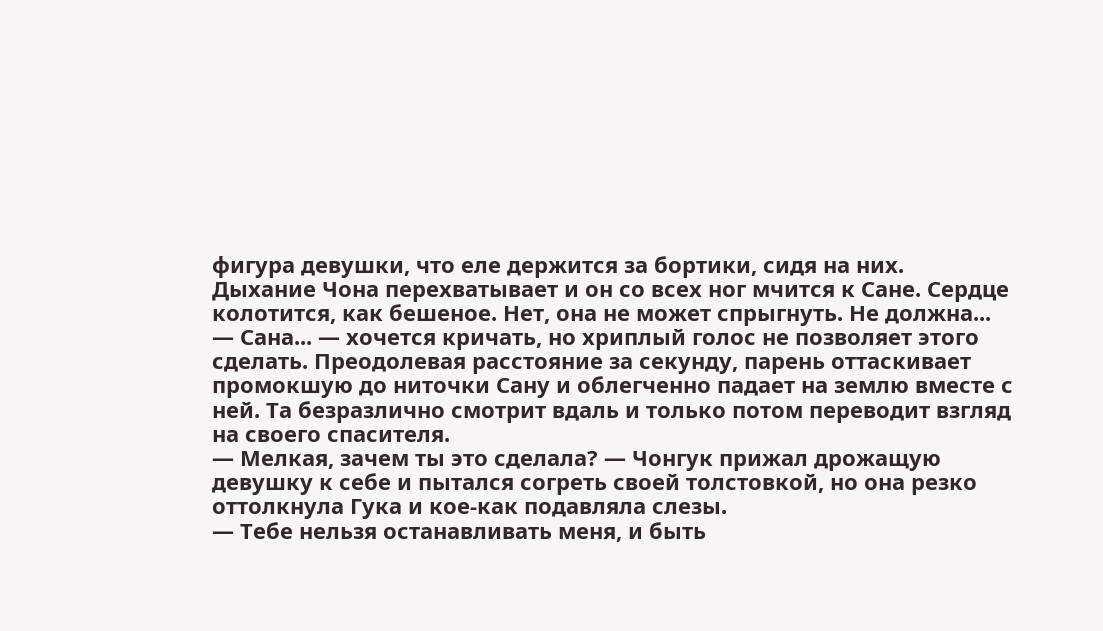фигура девушки, что еле держится за бортики, сидя на них.
Дыхание Чона перехватывает и он со всех ног мчится к Сане. Сердце колотится, как бешеное. Нет, она не может спрыгнуть. Не должна...
— Сана... — хочется кричать, но хриплый голос не позволяет этого сделать. Преодолевая расстояние за секунду, парень оттаскивает промокшую до ниточки Сану и облегченно падает на землю вместе с ней. Та безразлично смотрит вдаль и только потом переводит взгляд на своего спасителя.
— Мелкая, зачем ты это сделала? — Чонгук прижал дрожащую девушку к себе и пытался согреть своей толстовкой, но она резко оттолкнула Гука и кое-как подавляла слезы.
— Тебе нельзя останавливать меня, и быть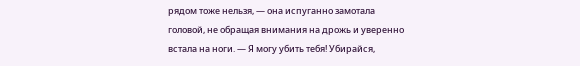рядом тоже нельзя, — она испуганно замотала головой, не обращая внимания на дрожь и уверенно встала на ноги. — Я могу убить тебя! Убирайся,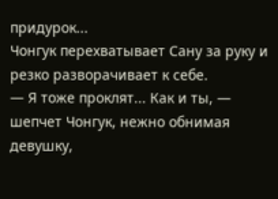придурок...
Чонгук перехватывает Сану за руку и резко разворачивает к себе.
— Я тоже проклят... Как и ты, — шепчет Чонгук, нежно обнимая девушку,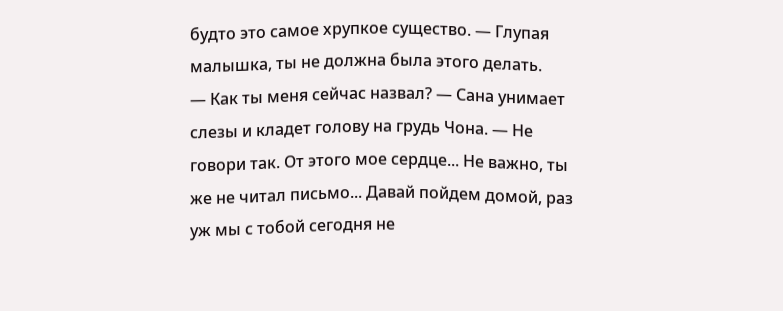будто это самое хрупкое существо. — Глупая малышка, ты не должна была этого делать.
— Как ты меня сейчас назвал? — Сана унимает слезы и кладет голову на грудь Чона. — Не говори так. От этого мое сердце... Не важно, ты же не читал письмо... Давай пойдем домой, раз уж мы с тобой сегодня не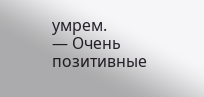умрем.
— Очень позитивные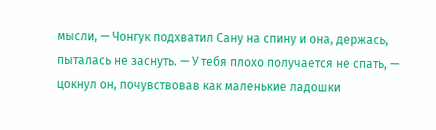мысли, — Чонгук подхватил Сану на спину и она, держась, пыталась не заснуть. — У тебя плохо получается не спать, — цокнул он, почувствовав как маленькие ладошки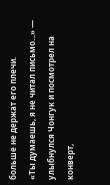больше не держат его плечи.
«Ты думаешь, я не читал письмо...» — улыбнулся Чонгук и посмотрел на конверт,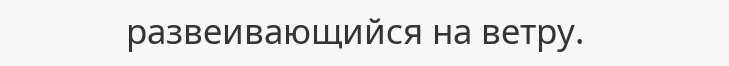развеивающийся на ветру.